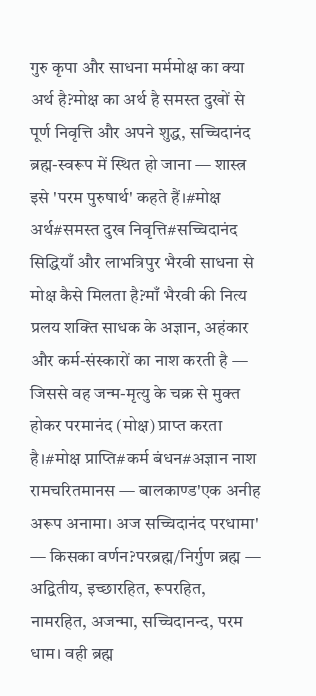गुरु कृपा और साधना मर्ममोक्ष का क्या अर्थ है?मोक्ष का अर्थ है समस्त दुखों से पूर्ण निवृत्ति और अपने शुद्ध, सच्चिदानंद ब्रह्म-स्वरूप में स्थित हो जाना — शास्त्र इसे 'परम पुरुषार्थ' कहते हैं।#मोक्ष अर्थ#समस्त दुख निवृत्ति#सच्चिदानंद
सिद्धियाँ और लाभत्रिपुर भैरवी साधना से मोक्ष कैसे मिलता है?माँ भैरवी की नित्य प्रलय शक्ति साधक के अज्ञान, अहंकार और कर्म-संस्कारों का नाश करती है — जिससे वह जन्म-मृत्यु के चक्र से मुक्त होकर परमानंद (मोक्ष) प्राप्त करता है।#मोक्ष प्राप्ति#कर्म बंधन#अज्ञान नाश
रामचरितमानस — बालकाण्ड'एक अनीह अरूप अनामा। अज सच्चिदानंद परधामा' — किसका वर्णन?परब्रह्म/निर्गुण ब्रह्म — अद्वितीय, इच्छारहित, रूपरहित, नामरहित, अजन्मा, सच्चिदानन्द, परम धाम। वही ब्रह्म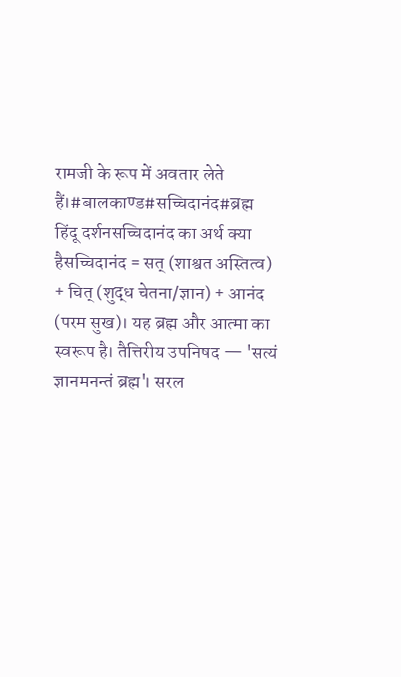रामजी के रूप में अवतार लेते हैं।#बालकाण्ड#सच्चिदानंद#ब्रह्म
हिंदू दर्शनसच्चिदानंद का अर्थ क्या हैसच्चिदानंद = सत् (शाश्वत अस्तित्व) + चित् (शुद्ध चेतना/ज्ञान) + आनंद (परम सुख)। यह ब्रह्म और आत्मा का स्वरूप है। तैत्तिरीय उपनिषद — 'सत्यं ज्ञानमनन्तं ब्रह्म'। सरल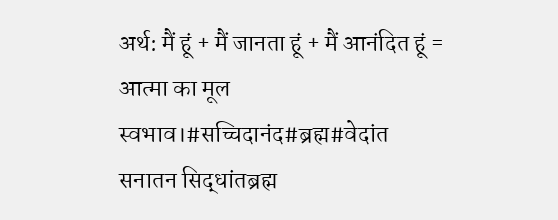अर्थ: मैं हूं + मैं जानता हूं + मैं आनंदित हूं = आत्मा का मूल स्वभाव।#सच्चिदानंद#ब्रह्म#वेदांत
सनातन सिद्धांतब्रह्म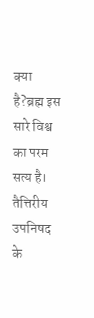क्या है?ब्रह्म इस सारे विश्व का परम सत्य है। तैत्तिरीय उपनिषद के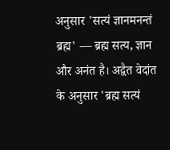अनुसार 'सत्यं ज्ञानमनन्तं ब्रह्म' — ब्रह्म सत्य, ज्ञान और अनंत है। अद्वैत वेदांत के अनुसार 'ब्रह्म सत्यं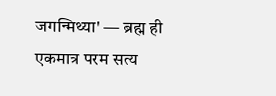जगन्मिथ्या' — ब्रह्म ही एकमात्र परम सत्य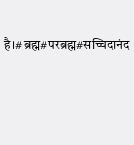है।#ब्रह्म#परब्रह्म#सच्चिदानंद